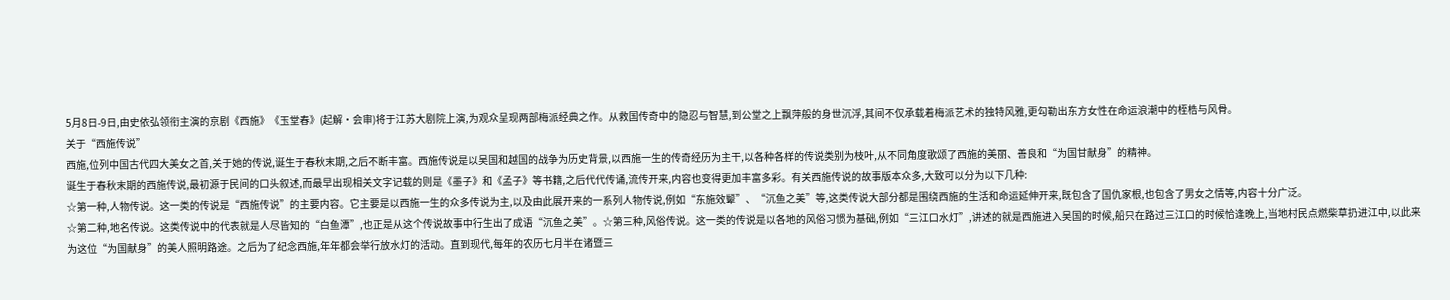5月8日-9日,由史依弘领衔主演的京剧《西施》《玉堂春》(起解·会审)将于江苏大剧院上演,为观众呈现两部梅派经典之作。从救国传奇中的隐忍与智慧,到公堂之上飘萍般的身世沉浮,其间不仅承载着梅派艺术的独特风雅,更勾勒出东方女性在命运浪潮中的桎梏与风骨。
关于“西施传说”
西施,位列中国古代四大美女之首,关于她的传说,诞生于春秋末期,之后不断丰富。西施传说是以吴国和越国的战争为历史背景,以西施一生的传奇经历为主干,以各种各样的传说类别为枝叶,从不同角度歌颂了西施的美丽、善良和“为国甘献身”的精神。
诞生于春秋末期的西施传说,最初源于民间的口头叙述,而最早出现相关文字记载的则是《墨子》和《孟子》等书籍,之后代代传诵,流传开来,内容也变得更加丰富多彩。有关西施传说的故事版本众多,大致可以分为以下几种:
☆第一种,人物传说。这一类的传说是“西施传说”的主要内容。它主要是以西施一生的众多传说为主,以及由此展开来的一系列人物传说,例如“东施效颦”、“沉鱼之美”等,这类传说大部分都是围绕西施的生活和命运延伸开来,既包含了国仇家根,也包含了男女之情等,内容十分广泛。
☆第二种,地名传说。这类传说中的代表就是人尽皆知的“白鱼潭”,也正是从这个传说故事中行生出了成语“沉鱼之美”。☆第三种,风俗传说。这一类的传说是以各地的风俗习惯为基础,例如“三江口水灯”,讲述的就是西施进入吴国的时候,船只在路过三江口的时候恰逢晚上,当地村民点燃柴草扔进江中,以此来为这位“为国献身”的美人照明路途。之后为了纪念西施,年年都会举行放水灯的活动。直到现代,每年的农历七月半在诸暨三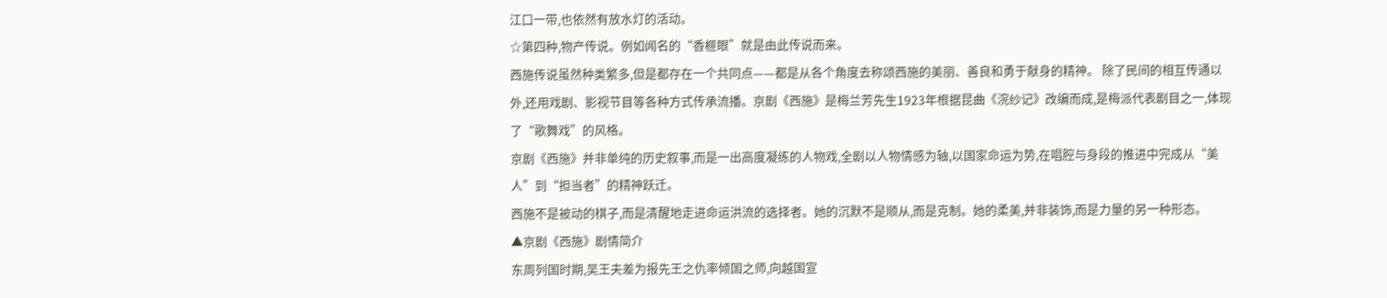江口一带,也依然有放水灯的活动。
☆第四种,物产传说。例如闻名的“香榧眼”就是由此传说而来。
西施传说虽然种类繁多,但是都存在一个共同点——都是从各个角度去称颂西施的美丽、善良和勇于献身的精神。 除了民间的相互传通以外,还用戏剧、影视节目等各种方式传承流播。京剧《西施》是梅兰芳先生1923年根据昆曲《浣纱记》改编而成,是梅派代表剧目之一,体现了“歌舞戏”的风格。
京剧《西施》并非单纯的历史叙事,而是一出高度凝练的人物戏,全剧以人物情感为轴,以国家命运为势,在唱腔与身段的推进中完成从“美人”到“担当者”的精神跃迁。
西施不是被动的棋子,而是清醒地走进命运洪流的选择者。她的沉默不是顺从,而是克制。她的柔美,并非装饰,而是力量的另一种形态。
▲京剧《西施》剧情简介
东周列国时期,吴王夫差为报先王之仇率倾国之师,向越国宣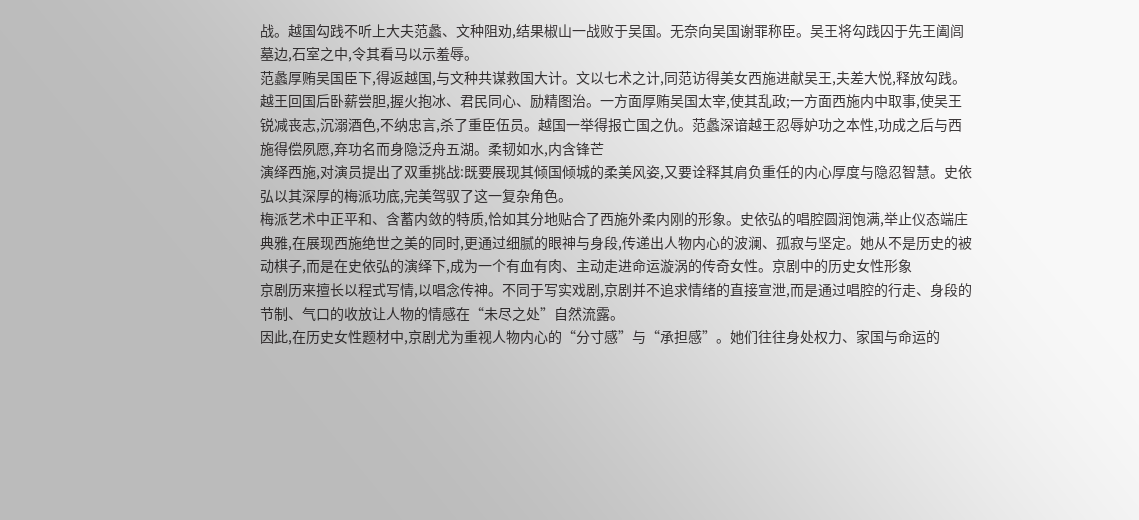战。越国勾践不听上大夫范蠡、文种阻劝,结果椒山一战败于吴国。无奈向吴国谢罪称臣。吴王将勾践囚于先王阖闾墓边,石室之中,令其看马以示羞辱。
范蠡厚贿吴国臣下,得返越国,与文种共谋救国大计。文以七术之计,同范访得美女西施进献吴王,夫差大悦,释放勾践。越王回国后卧薪尝胆,握火抱冰、君民同心、励精图治。一方面厚贿吴国太宰,使其乱政;一方面西施内中取事,使吴王锐减丧志,沉溺酒色,不纳忠言,杀了重臣伍员。越国一举得报亡国之仇。范蠡深谙越王忍辱妒功之本性,功成之后与西施得偿夙愿,弃功名而身隐泛舟五湖。柔韧如水,内含锋芒
演绎西施,对演员提出了双重挑战:既要展现其倾国倾城的柔美风姿,又要诠释其肩负重任的内心厚度与隐忍智慧。史依弘以其深厚的梅派功底,完美驾驭了这一复杂角色。
梅派艺术中正平和、含蓄内敛的特质,恰如其分地贴合了西施外柔内刚的形象。史依弘的唱腔圆润饱满,举止仪态端庄典雅,在展现西施绝世之美的同时,更通过细腻的眼神与身段,传递出人物内心的波澜、孤寂与坚定。她从不是历史的被动棋子,而是在史依弘的演绎下,成为一个有血有肉、主动走进命运漩涡的传奇女性。京剧中的历史女性形象
京剧历来擅长以程式写情,以唱念传神。不同于写实戏剧,京剧并不追求情绪的直接宣泄,而是通过唱腔的行走、身段的节制、气口的收放让人物的情感在“未尽之处”自然流露。
因此,在历史女性题材中,京剧尤为重视人物内心的“分寸感”与“承担感”。她们往往身处权力、家国与命运的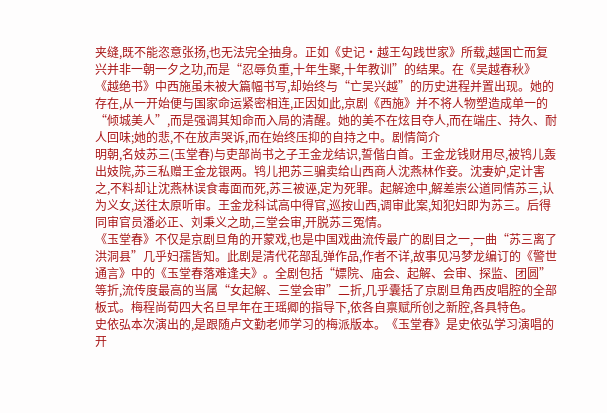夹缝,既不能恣意张扬,也无法完全抽身。正如《史记·越王勾践世家》所载,越国亡而复兴并非一朝一夕之功,而是“忍辱负重,十年生聚,十年教训”的结果。在《吴越春秋》《越绝书》中西施虽未被大篇幅书写,却始终与“亡吴兴越”的历史进程并置出现。她的存在,从一开始便与国家命运紧密相连,正因如此,京剧《西施》并不将人物塑造成单一的“倾城美人”,而是强调其知命而入局的清醒。她的美不在炫目夺人,而在端庄、持久、耐人回味;她的悲,不在放声哭诉,而在始终压抑的自持之中。剧情简介
明朝,名妓苏三(玉堂春)与吏部尚书之子王金龙结识,誓偕白首。王金龙钱财用尽,被鸨儿轰出妓院,苏三私赠王金龙银两。鸨儿把苏三骗卖给山西商人沈燕林作妾。沈妻妒,定计害之,不料却让沈燕林误食毒面而死,苏三被诬,定为死罪。起解途中,解差崇公道同情苏三,认为义女,送往太原听审。王金龙科试高中得官,巡按山西,调审此案,知犯妇即为苏三。后得同审官员潘必正、刘秉义之助,三堂会审,开脱苏三冤情。
《玉堂春》不仅是京剧旦角的开蒙戏,也是中国戏曲流传最广的剧目之一,一曲“苏三离了洪洞县”几乎妇孺皆知。此剧是清代花部乱弹作品,作者不详,故事见冯梦龙编订的《警世通言》中的《玉堂春落难逢夫》。全剧包括“嫖院、庙会、起解、会审、探监、团圆”等折,流传度最高的当属“女起解、三堂会审”二折,几乎囊括了京剧旦角西皮唱腔的全部板式。梅程尚荀四大名旦早年在王瑶卿的指导下,依各自禀赋所创之新腔,各具特色。
史依弘本次演出的,是跟随卢文勤老师学习的梅派版本。《玉堂春》是史依弘学习演唱的开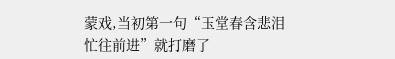蒙戏,当初第一句“玉堂春含悲泪忙往前进”就打磨了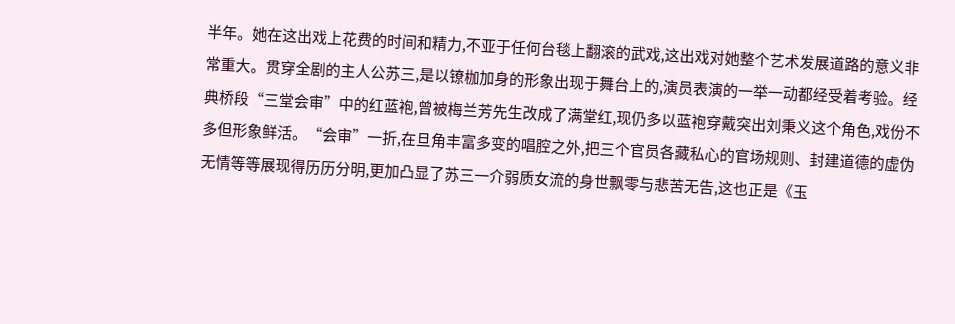半年。她在这出戏上花费的时间和精力,不亚于任何台毯上翻滚的武戏,这出戏对她整个艺术发展道路的意义非常重大。贯穿全剧的主人公苏三,是以镣枷加身的形象出现于舞台上的,演员表演的一举一动都经受着考验。经典桥段“三堂会审”中的红蓝袍,曾被梅兰芳先生改成了满堂红,现仍多以蓝袍穿戴突出刘秉义这个角色,戏份不多但形象鲜活。“会审”一折,在旦角丰富多变的唱腔之外,把三个官员各藏私心的官场规则、封建道德的虚伪无情等等展现得历历分明,更加凸显了苏三一介弱质女流的身世飘零与悲苦无告,这也正是《玉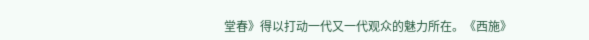堂春》得以打动一代又一代观众的魅力所在。《西施》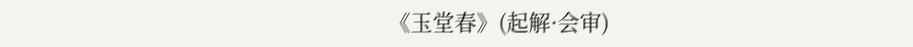《玉堂春》(起解·会审)